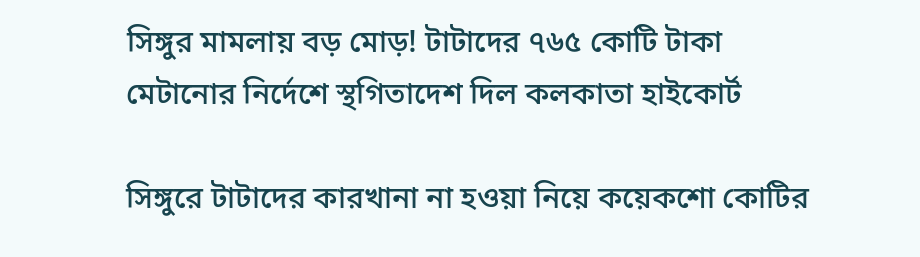সিঙ্গুর মামলায় বড় মোড়! টাটাদের ৭৬৫ কোটি টাকা মেটানোর নির্দেশে স্থগিতাদেশ দিল কলকাতা হাইকোর্ট

সিঙ্গুরে টাটাদের কারখানা না হওয়া নিয়ে কয়েকশো কোটির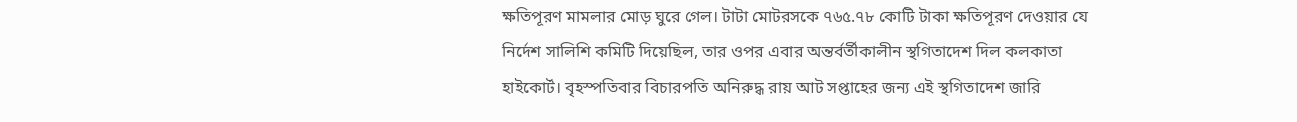ক্ষতিপূরণ মামলার মোড় ঘুরে গেল। টাটা মোটরসকে ৭৬৫.৭৮ কোটি টাকা ক্ষতিপূরণ দেওয়ার যে নির্দেশ সালিশি কমিটি দিয়েছিল, তার ওপর এবার অন্তর্বর্তীকালীন স্থগিতাদেশ দিল কলকাতা হাইকোর্ট। বৃহস্পতিবার বিচারপতি অনিরুদ্ধ রায় আট সপ্তাহের জন্য এই স্থগিতাদেশ জারি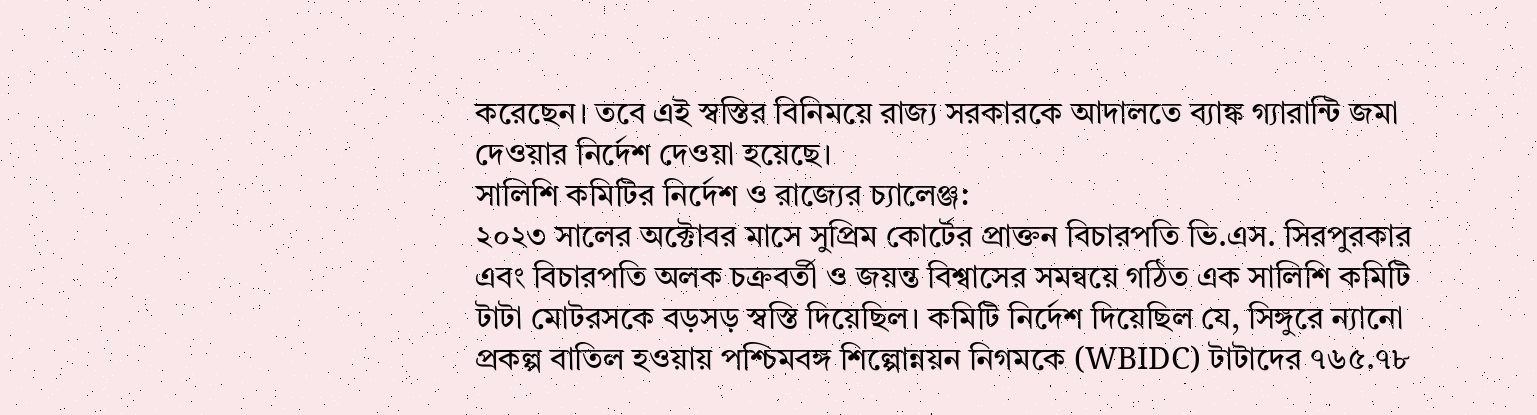করেছেন। তবে এই স্বস্তির বিনিময়ে রাজ্য সরকারকে আদালতে ব্যাঙ্ক গ্যারান্টি জমা দেওয়ার নির্দেশ দেওয়া হয়েছে।
সালিশি কমিটির নির্দেশ ও রাজ্যের চ্যালেঞ্জ:
২০২৩ সালের অক্টোবর মাসে সুপ্রিম কোর্টের প্রাক্তন বিচারপতি ভি.এস. সিরপুরকার এবং বিচারপতি অলক চক্রবর্তী ও জয়ন্ত বিশ্বাসের সমন্বয়ে গঠিত এক সালিশি কমিটি টাটা মোটরসকে বড়সড় স্বস্তি দিয়েছিল। কমিটি নির্দেশ দিয়েছিল যে, সিঙ্গুরে ন্যানো প্রকল্প বাতিল হওয়ায় পশ্চিমবঙ্গ শিল্পোন্নয়ন নিগমকে (WBIDC) টাটাদের ৭৬৫.৭৮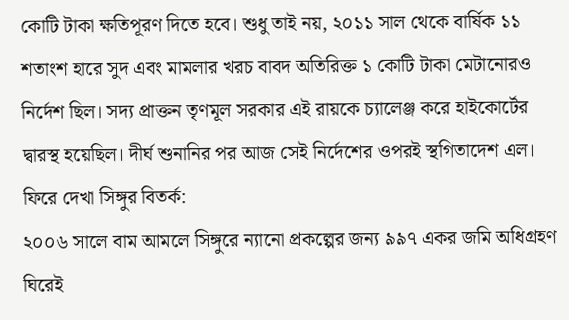কোটি টাকা ক্ষতিপূরণ দিতে হবে। শুধু তাই নয়, ২০১১ সাল থেকে বার্ষিক ১১ শতাংশ হারে সুদ এবং মামলার খরচ বাবদ অতিরিক্ত ১ কোটি টাকা মেটানোরও নির্দেশ ছিল। সদ্য প্রাক্তন তৃণমূল সরকার এই রায়কে চ্যালেঞ্জ করে হাইকোর্টের দ্বারস্থ হয়েছিল। দীর্ঘ শুনানির পর আজ সেই নির্দেশের ওপরই স্থগিতাদেশ এল।
ফিরে দেখা সিঙ্গুর বিতর্ক:
২০০৬ সালে বাম আমলে সিঙ্গুরে ন্যানো প্রকল্পের জন্য ৯৯৭ একর জমি অধিগ্রহণ ঘিরেই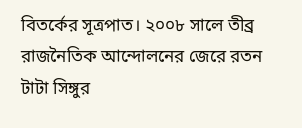বিতর্কের সূত্রপাত। ২০০৮ সালে তীব্র রাজনৈতিক আন্দোলনের জেরে রতন টাটা সিঙ্গুর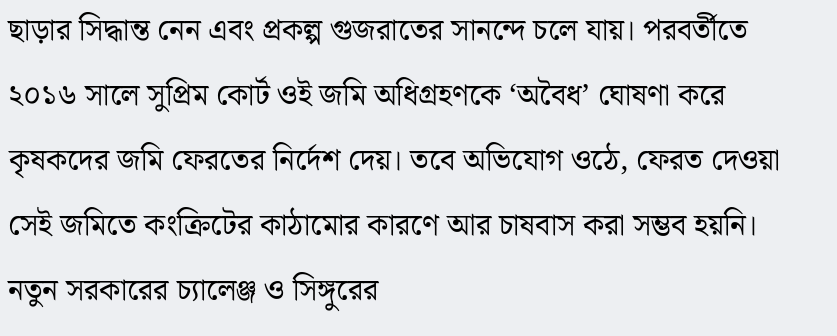ছাড়ার সিদ্ধান্ত নেন এবং প্রকল্প গুজরাতের সানন্দে চলে যায়। পরবর্তীতে ২০১৬ সালে সুপ্রিম কোর্ট ওই জমি অধিগ্রহণকে ‘অবৈধ’ ঘোষণা করে কৃষকদের জমি ফেরতের নির্দেশ দেয়। তবে অভিযোগ ওঠে, ফেরত দেওয়া সেই জমিতে কংক্রিটের কাঠামোর কারণে আর চাষবাস করা সম্ভব হয়নি।
নতুন সরকারের চ্যালেঞ্জ ও সিঙ্গুরের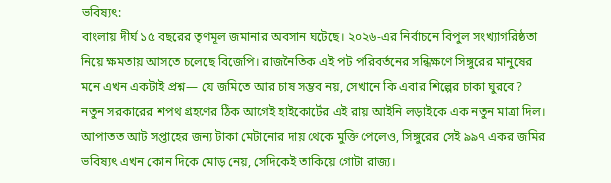ভবিষ্যৎ:
বাংলায় দীর্ঘ ১৫ বছরের তৃণমূল জমানার অবসান ঘটেছে। ২০২৬-এর নির্বাচনে বিপুল সংখ্যাগরিষ্ঠতা নিয়ে ক্ষমতায় আসতে চলেছে বিজেপি। রাজনৈতিক এই পট পরিবর্তনের সন্ধিক্ষণে সিঙ্গুরের মানুষের মনে এখন একটাই প্রশ্ন— যে জমিতে আর চাষ সম্ভব নয়, সেখানে কি এবার শিল্পের চাকা ঘুরবে? নতুন সরকারের শপথ গ্রহণের ঠিক আগেই হাইকোর্টের এই রায় আইনি লড়াইকে এক নতুন মাত্রা দিল। আপাতত আট সপ্তাহের জন্য টাকা মেটানোর দায় থেকে মুক্তি পেলেও, সিঙ্গুরের সেই ৯৯৭ একর জমির ভবিষ্যৎ এখন কোন দিকে মোড় নেয়, সেদিকেই তাকিয়ে গোটা রাজ্য।